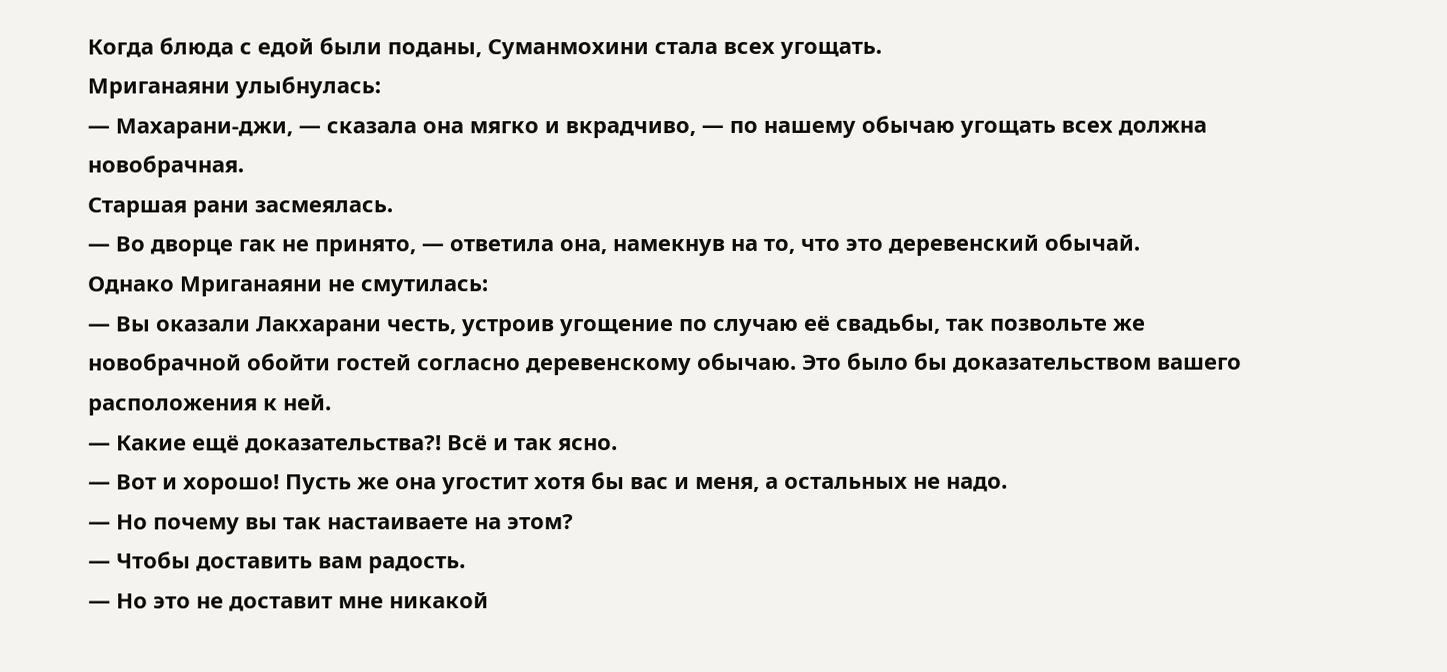Когда блюда с едой были поданы, Суманмохини стала всех угощать.
Мриганаяни улыбнулась:
— Махарани-джи, — сказала она мягко и вкрадчиво, — по нашему обычаю угощать всех должна новобрачная.
Старшая рани засмеялась.
— Во дворце гак не принято, — ответила она, намекнув на то, что это деревенский обычай.
Однако Мриганаяни не смутилась:
— Вы оказали Лакхарани честь, устроив угощение по случаю её свадьбы, так позвольте же новобрачной обойти гостей согласно деревенскому обычаю. Это было бы доказательством вашего расположения к ней.
— Какие ещё доказательства?! Всё и так ясно.
— Вот и хорошо! Пусть же она угостит хотя бы вас и меня, а остальных не надо.
— Но почему вы так настаиваете на этом?
— Чтобы доставить вам радость.
— Но это не доставит мне никакой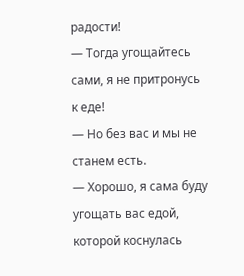радости!
— Тогда угощайтесь сами, я не притронусь к еде!
— Но без вас и мы не станем есть.
— Хорошо, я сама буду угощать вас едой, которой коснулась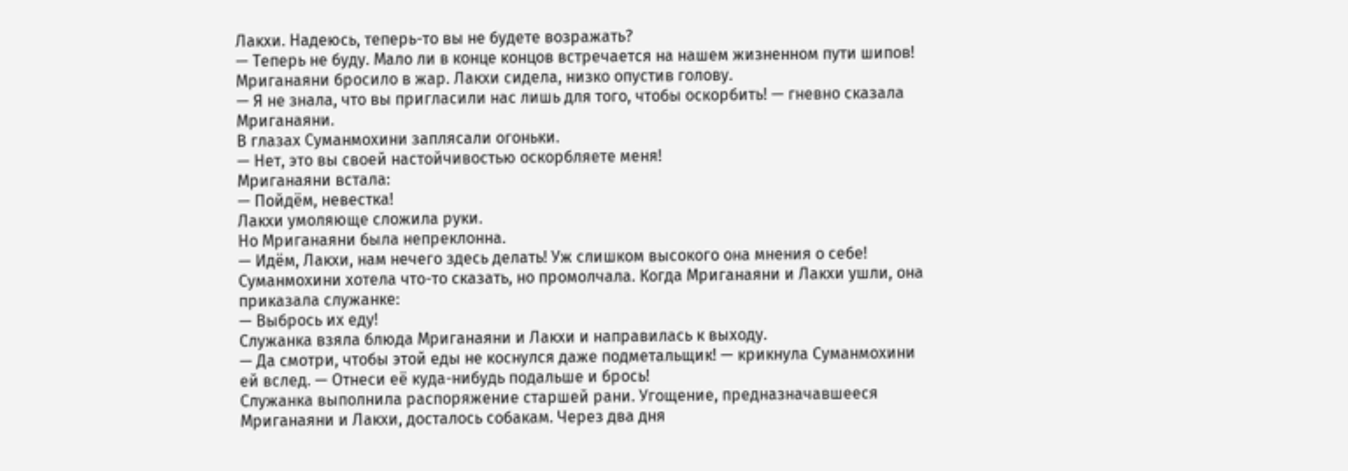Лакхи. Надеюсь, теперь-то вы не будете возражать?
— Теперь не буду. Мало ли в конце концов встречается на нашем жизненном пути шипов!
Мриганаяни бросило в жар. Лакхи сидела, низко опустив голову.
— Я не знала, что вы пригласили нас лишь для того, чтобы оскорбить! — гневно сказала Мриганаяни.
В глазах Суманмохини заплясали огоньки.
— Нет, это вы своей настойчивостью оскорбляете меня!
Мриганаяни встала:
— Пойдём, невестка!
Лакхи умоляюще сложила руки.
Но Мриганаяни была непреклонна.
— Идём, Лакхи, нам нечего здесь делать! Уж слишком высокого она мнения о себе!
Суманмохини хотела что-то сказать, но промолчала. Когда Мриганаяни и Лакхи ушли, она приказала служанке:
— Выбрось их еду!
Служанка взяла блюда Мриганаяни и Лакхи и направилась к выходу.
— Да смотри, чтобы этой еды не коснулся даже подметальщик! — крикнула Суманмохини ей вслед. — Отнеси её куда-нибудь подальше и брось!
Служанка выполнила распоряжение старшей рани. Угощение, предназначавшееся Мриганаяни и Лакхи, досталось собакам. Через два дня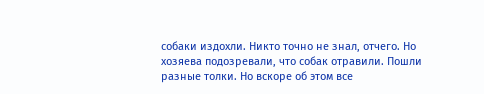собаки издохли. Никто точно не знал, отчего. Но хозяева подозревали, что собак отравили. Пошли разные толки. Но вскоре об этом все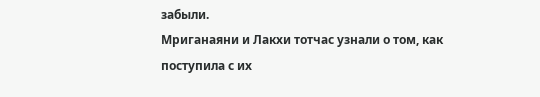забыли.
Мриганаяни и Лакхи тотчас узнали о том, как поступила с их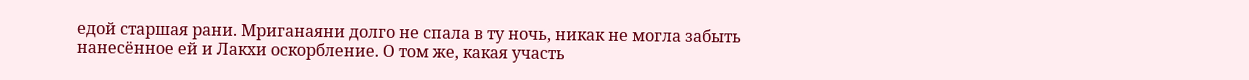едой старшая рани. Мриганаяни долго не спала в ту ночь, никак не могла забыть нанесённое ей и Лакхи оскорбление. О том же, какая участь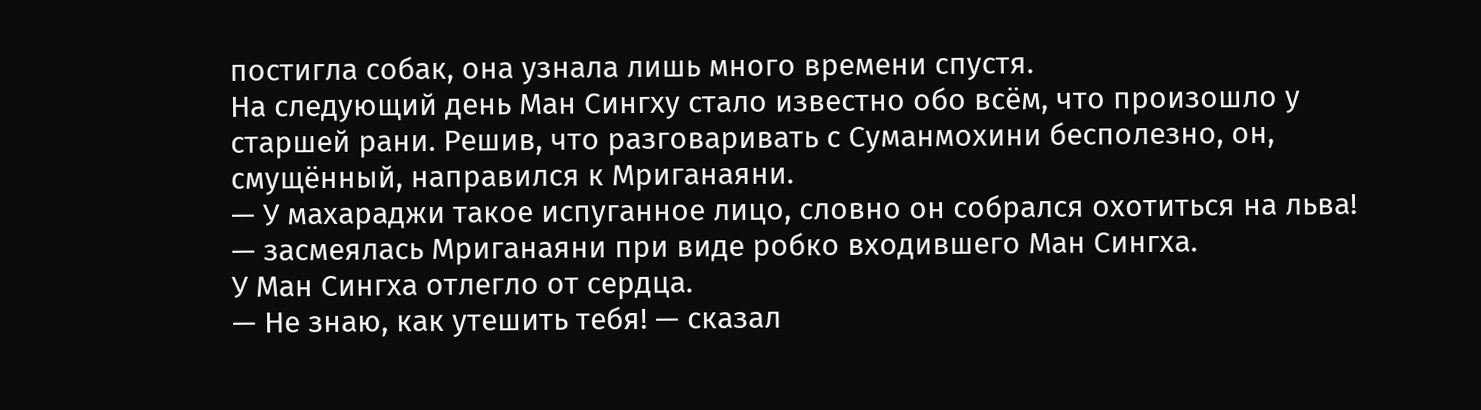постигла собак, она узнала лишь много времени спустя.
На следующий день Ман Сингху стало известно обо всём, что произошло у старшей рани. Решив, что разговаривать с Суманмохини бесполезно, он, смущённый, направился к Мриганаяни.
— У махараджи такое испуганное лицо, словно он собрался охотиться на льва! — засмеялась Мриганаяни при виде робко входившего Ман Сингха.
У Ман Сингха отлегло от сердца.
— Не знаю, как утешить тебя! — сказал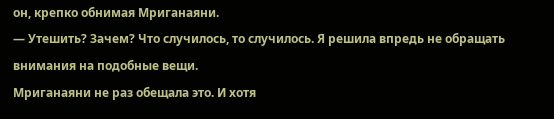он, крепко обнимая Мриганаяни.
— Утешить? Зачем? Что случилось, то случилось. Я решила впредь не обращать внимания на подобные вещи.
Мриганаяни не раз обещала это. И хотя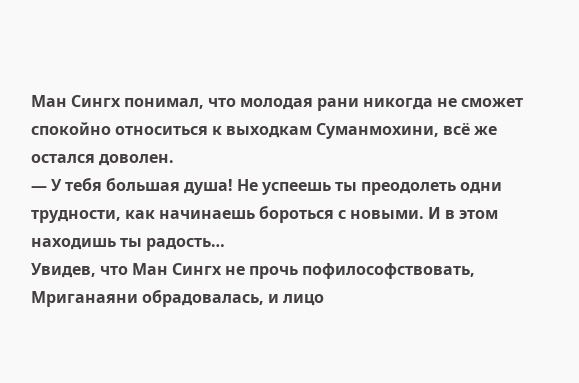Ман Сингх понимал, что молодая рани никогда не сможет спокойно относиться к выходкам Суманмохини, всё же остался доволен.
— У тебя большая душа! Не успеешь ты преодолеть одни трудности, как начинаешь бороться с новыми. И в этом находишь ты радость…
Увидев, что Ман Сингх не прочь пофилософствовать, Мриганаяни обрадовалась, и лицо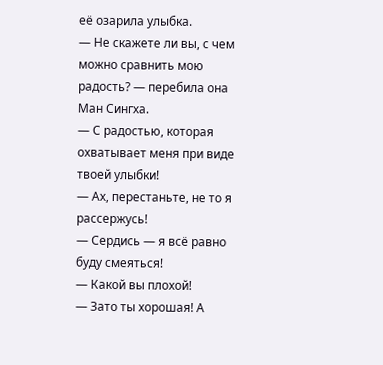её озарила улыбка.
— Не скажете ли вы, с чем можно сравнить мою радость? — перебила она Ман Сингха.
— С радостью, которая охватывает меня при виде твоей улыбки!
— Ах, перестаньте, не то я рассержусь!
— Сердись — я всё равно буду смеяться!
— Какой вы плохой!
— Зато ты хорошая! А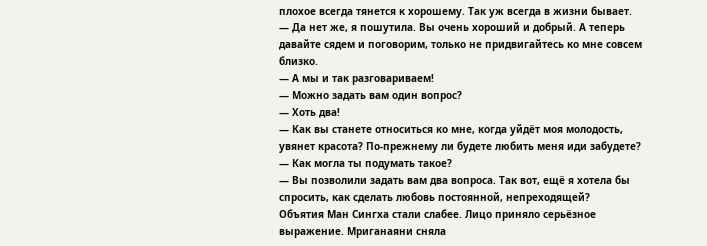плохое всегда тянется к хорошему. Так уж всегда в жизни бывает.
— Да нет же, я пошутила. Вы очень хороший и добрый. А теперь давайте сядем и поговорим, только не придвигайтесь ко мне совсем близко.
— А мы и так разговариваем!
— Можно задать вам один вопрос?
— Хоть два!
— Как вы станете относиться ко мне, когда уйдёт моя молодость, увянет красота? По-прежнему ли будете любить меня иди забудете?
— Как могла ты подумать такое?
— Вы позволили задать вам два вопроса. Так вот, ещё я хотела бы спросить, как сделать любовь постоянной, непреходящей?
Объятия Ман Сингха стали слабее. Лицо приняло серьёзное выражение. Мриганаяни сняла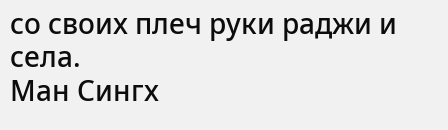со своих плеч руки раджи и села.
Ман Сингх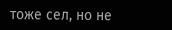тоже сел, но не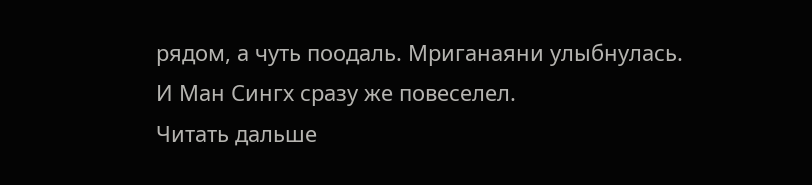рядом, а чуть поодаль. Мриганаяни улыбнулась.
И Ман Сингх сразу же повеселел.
Читать дальше